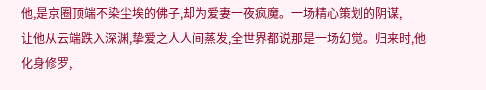他,是京圈顶端不染尘埃的佛子,却为爱妻一夜疯魔。一场精心策划的阴谋,
让他从云端跌入深渊,挚爱之人人间蒸发,全世界都说那是一场幻觉。归来时,他化身修罗,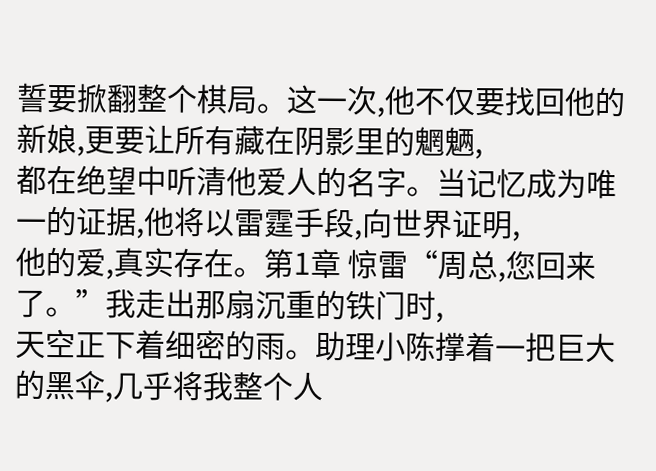誓要掀翻整个棋局。这一次,他不仅要找回他的新娘,更要让所有藏在阴影里的魍魉,
都在绝望中听清他爱人的名字。当记忆成为唯一的证据,他将以雷霆手段,向世界证明,
他的爱,真实存在。第1章 惊雷“周总,您回来了。”我走出那扇沉重的铁门时,
天空正下着细密的雨。助理小陈撑着一把巨大的黑伞,几乎将我整个人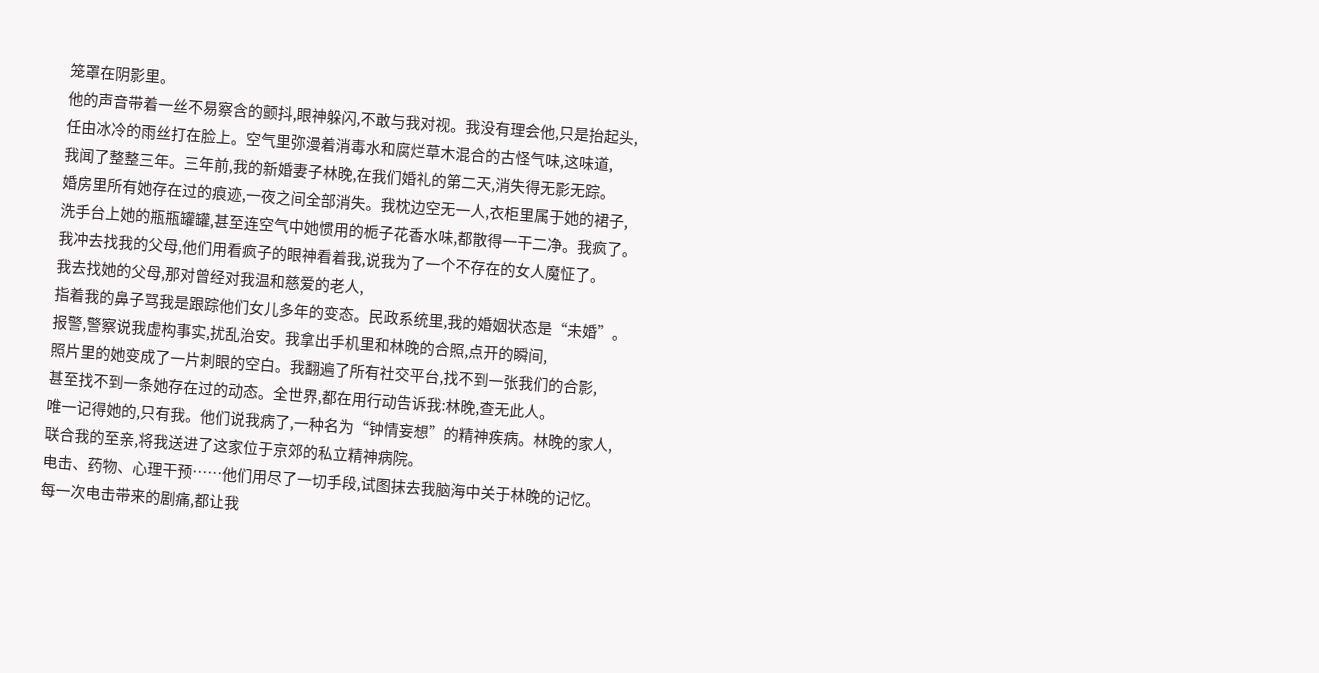笼罩在阴影里。
他的声音带着一丝不易察含的颤抖,眼神躲闪,不敢与我对视。我没有理会他,只是抬起头,
任由冰冷的雨丝打在脸上。空气里弥漫着消毒水和腐烂草木混合的古怪气味,这味道,
我闻了整整三年。三年前,我的新婚妻子林晚,在我们婚礼的第二天,消失得无影无踪。
婚房里所有她存在过的痕迹,一夜之间全部消失。我枕边空无一人,衣柜里属于她的裙子,
洗手台上她的瓶瓶罐罐,甚至连空气中她惯用的栀子花香水味,都散得一干二净。我疯了。
我冲去找我的父母,他们用看疯子的眼神看着我,说我为了一个不存在的女人魔怔了。
我去找她的父母,那对曾经对我温和慈爱的老人,
指着我的鼻子骂我是跟踪他们女儿多年的变态。民政系统里,我的婚姻状态是“未婚”。
报警,警察说我虚构事实,扰乱治安。我拿出手机里和林晚的合照,点开的瞬间,
照片里的她变成了一片刺眼的空白。我翻遍了所有社交平台,找不到一张我们的合影,
甚至找不到一条她存在过的动态。全世界,都在用行动告诉我:林晚,查无此人。
唯一记得她的,只有我。他们说我病了,一种名为“钟情妄想”的精神疾病。林晚的家人,
联合我的至亲,将我送进了这家位于京郊的私立精神病院。
电击、药物、心理干预……他们用尽了一切手段,试图抹去我脑海中关于林晚的记忆。
每一次电击带来的剧痛,都让我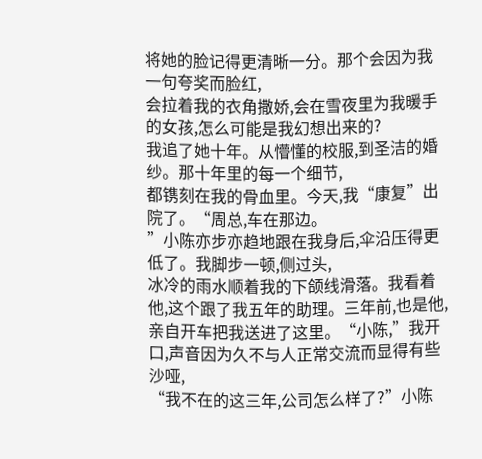将她的脸记得更清晰一分。那个会因为我一句夸奖而脸红,
会拉着我的衣角撒娇,会在雪夜里为我暖手的女孩,怎么可能是我幻想出来的?
我追了她十年。从懵懂的校服,到圣洁的婚纱。那十年里的每一个细节,
都镌刻在我的骨血里。今天,我“康复”出院了。“周总,车在那边。
”小陈亦步亦趋地跟在我身后,伞沿压得更低了。我脚步一顿,侧过头,
冰冷的雨水顺着我的下颌线滑落。我看着他,这个跟了我五年的助理。三年前,也是他,
亲自开车把我送进了这里。“小陈,”我开口,声音因为久不与人正常交流而显得有些沙哑,
“我不在的这三年,公司怎么样了?”小陈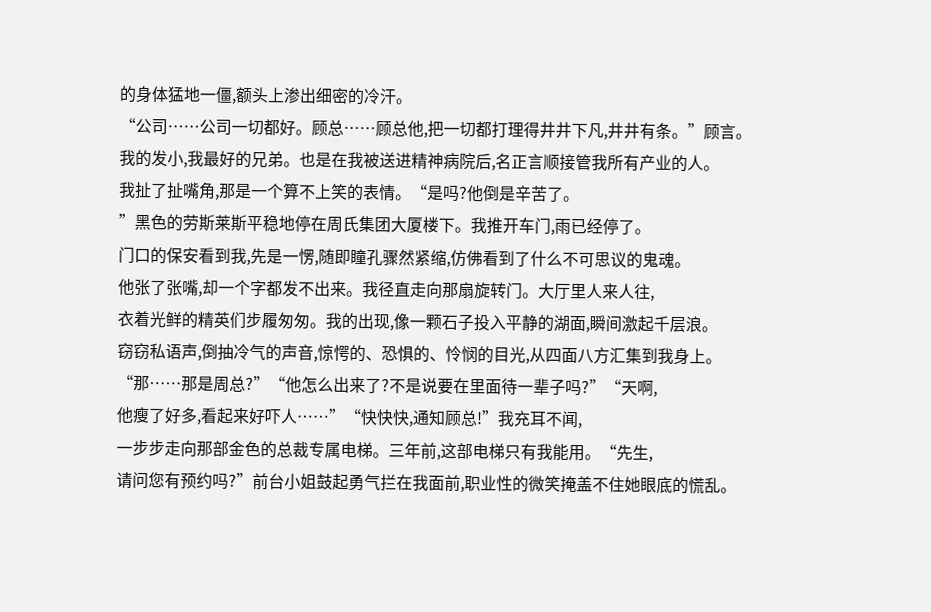的身体猛地一僵,额头上渗出细密的冷汗。
“公司……公司一切都好。顾总……顾总他,把一切都打理得井井下凡,井井有条。”顾言。
我的发小,我最好的兄弟。也是在我被送进精神病院后,名正言顺接管我所有产业的人。
我扯了扯嘴角,那是一个算不上笑的表情。“是吗?他倒是辛苦了。
”黑色的劳斯莱斯平稳地停在周氏集团大厦楼下。我推开车门,雨已经停了。
门口的保安看到我,先是一愣,随即瞳孔骤然紧缩,仿佛看到了什么不可思议的鬼魂。
他张了张嘴,却一个字都发不出来。我径直走向那扇旋转门。大厅里人来人往,
衣着光鲜的精英们步履匆匆。我的出现,像一颗石子投入平静的湖面,瞬间激起千层浪。
窃窃私语声,倒抽冷气的声音,惊愕的、恐惧的、怜悯的目光,从四面八方汇集到我身上。
“那……那是周总?”“他怎么出来了?不是说要在里面待一辈子吗?”“天啊,
他瘦了好多,看起来好吓人……”“快快快,通知顾总!”我充耳不闻,
一步步走向那部金色的总裁专属电梯。三年前,这部电梯只有我能用。“先生,
请问您有预约吗?”前台小姐鼓起勇气拦在我面前,职业性的微笑掩盖不住她眼底的慌乱。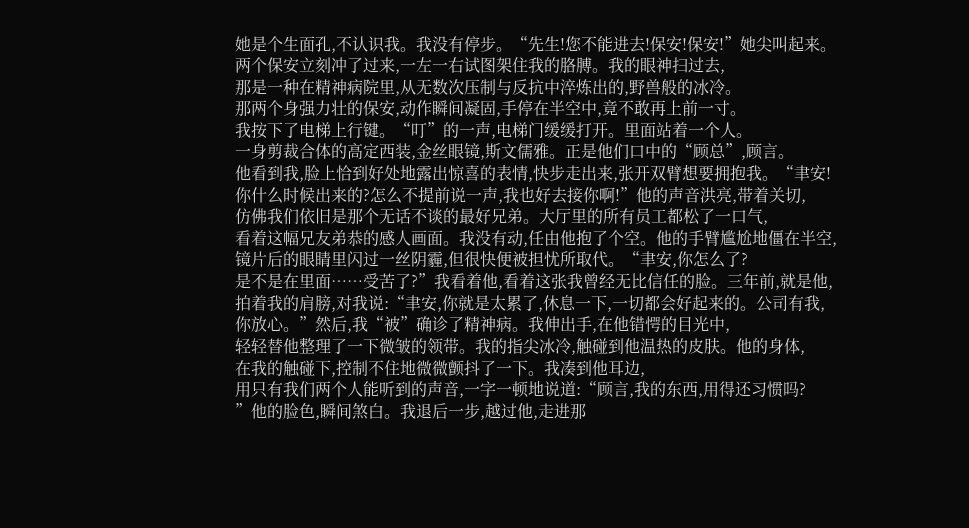她是个生面孔,不认识我。我没有停步。“先生!您不能进去!保安!保安!”她尖叫起来。
两个保安立刻冲了过来,一左一右试图架住我的胳膊。我的眼神扫过去,
那是一种在精神病院里,从无数次压制与反抗中淬炼出的,野兽般的冰冷。
那两个身强力壮的保安,动作瞬间凝固,手停在半空中,竟不敢再上前一寸。
我按下了电梯上行键。“叮”的一声,电梯门缓缓打开。里面站着一个人。
一身剪裁合体的高定西装,金丝眼镜,斯文儒雅。正是他们口中的“顾总”,顾言。
他看到我,脸上恰到好处地露出惊喜的表情,快步走出来,张开双臂想要拥抱我。“聿安!
你什么时候出来的?怎么不提前说一声,我也好去接你啊!”他的声音洪亮,带着关切,
仿佛我们依旧是那个无话不谈的最好兄弟。大厅里的所有员工都松了一口气,
看着这幅兄友弟恭的感人画面。我没有动,任由他抱了个空。他的手臂尴尬地僵在半空,
镜片后的眼睛里闪过一丝阴霾,但很快便被担忧所取代。“聿安,你怎么了?
是不是在里面……受苦了?”我看着他,看着这张我曾经无比信任的脸。三年前,就是他,
拍着我的肩膀,对我说:“聿安,你就是太累了,休息一下,一切都会好起来的。公司有我,
你放心。”然后,我“被”确诊了精神病。我伸出手,在他错愕的目光中,
轻轻替他整理了一下微皱的领带。我的指尖冰冷,触碰到他温热的皮肤。他的身体,
在我的触碰下,控制不住地微微颤抖了一下。我凑到他耳边,
用只有我们两个人能听到的声音,一字一顿地说道:“顾言,我的东西,用得还习惯吗?
”他的脸色,瞬间煞白。我退后一步,越过他,走进那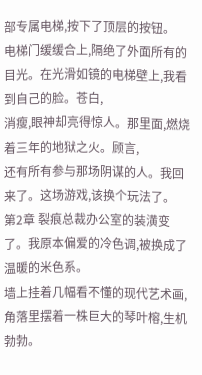部专属电梯,按下了顶层的按钮。
电梯门缓缓合上,隔绝了外面所有的目光。在光滑如镜的电梯壁上,我看到自己的脸。苍白,
消瘦,眼神却亮得惊人。那里面,燃烧着三年的地狱之火。顾言,
还有所有参与那场阴谋的人。我回来了。这场游戏,该换个玩法了。
第2章 裂痕总裁办公室的装潢变了。我原本偏爱的冷色调,被换成了温暖的米色系。
墙上挂着几幅看不懂的现代艺术画,角落里摆着一株巨大的琴叶榕,生机勃勃。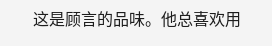这是顾言的品味。他总喜欢用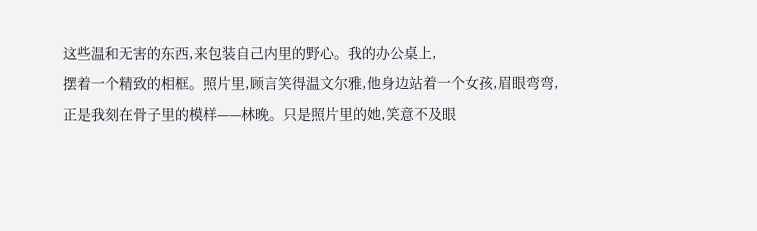这些温和无害的东西,来包装自己内里的野心。我的办公桌上,
摆着一个精致的相框。照片里,顾言笑得温文尔雅,他身边站着一个女孩,眉眼弯弯,
正是我刻在骨子里的模样——林晚。只是照片里的她,笑意不及眼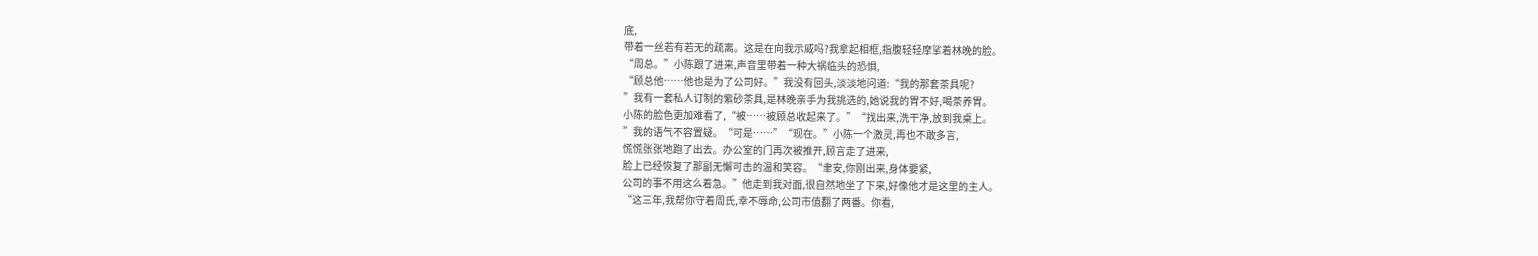底,
带着一丝若有若无的疏离。这是在向我示威吗?我拿起相框,指腹轻轻摩挲着林晚的脸。
“周总。”小陈跟了进来,声音里带着一种大祸临头的恐惧,
“顾总他……他也是为了公司好。”我没有回头,淡淡地问道:“我的那套茶具呢?
”我有一套私人订制的紫砂茶具,是林晚亲手为我挑选的,她说我的胃不好,喝茶养胃。
小陈的脸色更加难看了,“被……被顾总收起来了。”“找出来,洗干净,放到我桌上。
”我的语气不容置疑。“可是……”“现在。”小陈一个激灵,再也不敢多言,
慌慌张张地跑了出去。办公室的门再次被推开,顾言走了进来,
脸上已经恢复了那副无懈可击的温和笑容。“聿安,你刚出来,身体要紧,
公司的事不用这么着急。”他走到我对面,很自然地坐了下来,好像他才是这里的主人。
“这三年,我帮你守着周氏,幸不辱命,公司市值翻了两番。你看,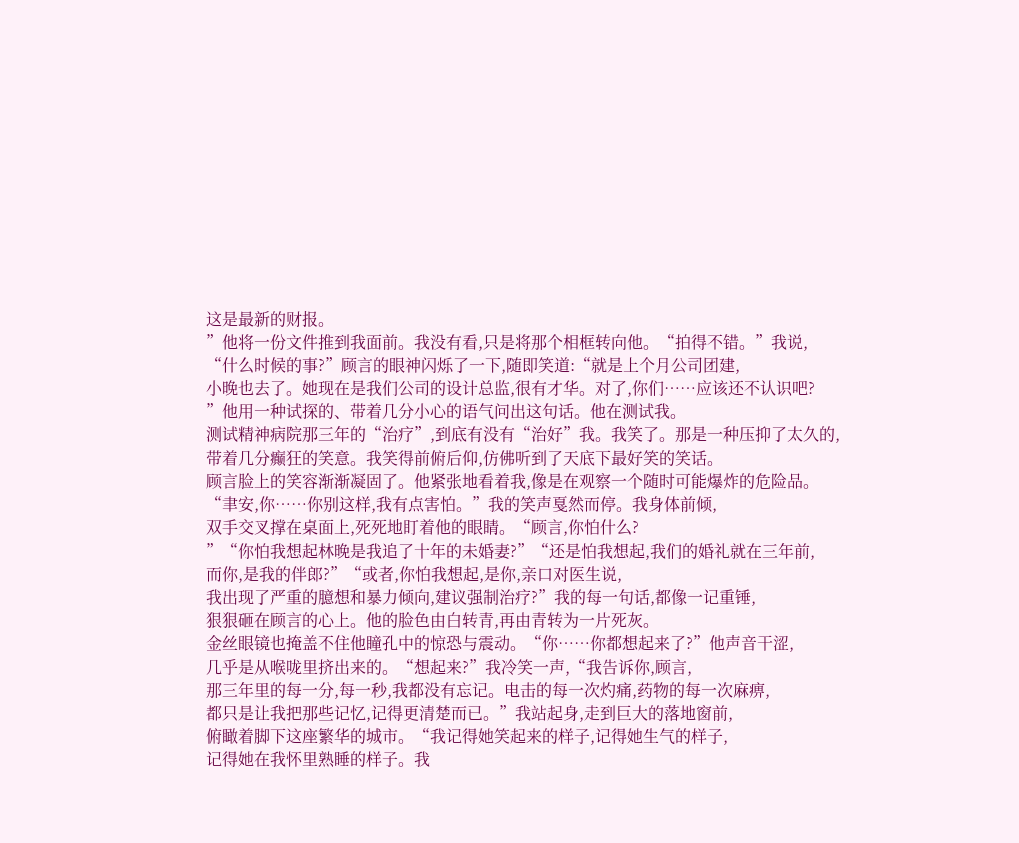这是最新的财报。
”他将一份文件推到我面前。我没有看,只是将那个相框转向他。“拍得不错。”我说,
“什么时候的事?”顾言的眼神闪烁了一下,随即笑道:“就是上个月公司团建,
小晚也去了。她现在是我们公司的设计总监,很有才华。对了,你们……应该还不认识吧?
”他用一种试探的、带着几分小心的语气问出这句话。他在测试我。
测试精神病院那三年的“治疗”,到底有没有“治好”我。我笑了。那是一种压抑了太久的,
带着几分癫狂的笑意。我笑得前俯后仰,仿佛听到了天底下最好笑的笑话。
顾言脸上的笑容渐渐凝固了。他紧张地看着我,像是在观察一个随时可能爆炸的危险品。
“聿安,你……你别这样,我有点害怕。”我的笑声戛然而停。我身体前倾,
双手交叉撑在桌面上,死死地盯着他的眼睛。“顾言,你怕什么?
”“你怕我想起林晚是我追了十年的未婚妻?”“还是怕我想起,我们的婚礼就在三年前,
而你,是我的伴郎?”“或者,你怕我想起,是你,亲口对医生说,
我出现了严重的臆想和暴力倾向,建议强制治疗?”我的每一句话,都像一记重锤,
狠狠砸在顾言的心上。他的脸色由白转青,再由青转为一片死灰。
金丝眼镜也掩盖不住他瞳孔中的惊恐与震动。“你……你都想起来了?”他声音干涩,
几乎是从喉咙里挤出来的。“想起来?”我冷笑一声,“我告诉你,顾言,
那三年里的每一分,每一秒,我都没有忘记。电击的每一次灼痛,药物的每一次麻痹,
都只是让我把那些记忆,记得更清楚而已。”我站起身,走到巨大的落地窗前,
俯瞰着脚下这座繁华的城市。“我记得她笑起来的样子,记得她生气的样子,
记得她在我怀里熟睡的样子。我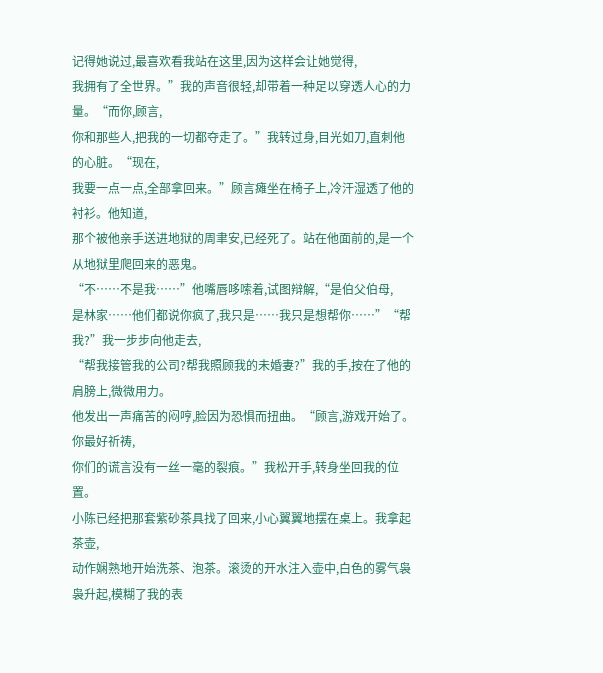记得她说过,最喜欢看我站在这里,因为这样会让她觉得,
我拥有了全世界。”我的声音很轻,却带着一种足以穿透人心的力量。“而你,顾言,
你和那些人,把我的一切都夺走了。”我转过身,目光如刀,直刺他的心脏。“现在,
我要一点一点,全部拿回来。”顾言瘫坐在椅子上,冷汗湿透了他的衬衫。他知道,
那个被他亲手送进地狱的周聿安,已经死了。站在他面前的,是一个从地狱里爬回来的恶鬼。
“不……不是我……”他嘴唇哆嗦着,试图辩解,“是伯父伯母,
是林家……他们都说你疯了,我只是……我只是想帮你……”“帮我?”我一步步向他走去,
“帮我接管我的公司?帮我照顾我的未婚妻?”我的手,按在了他的肩膀上,微微用力。
他发出一声痛苦的闷哼,脸因为恐惧而扭曲。“顾言,游戏开始了。你最好祈祷,
你们的谎言没有一丝一毫的裂痕。”我松开手,转身坐回我的位置。
小陈已经把那套紫砂茶具找了回来,小心翼翼地摆在桌上。我拿起茶壶,
动作娴熟地开始洗茶、泡茶。滚烫的开水注入壶中,白色的雾气袅袅升起,模糊了我的表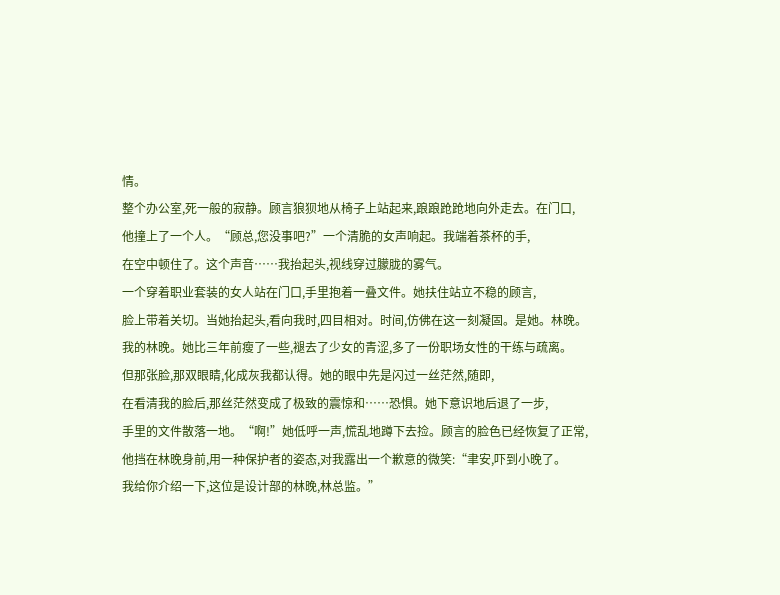情。
整个办公室,死一般的寂静。顾言狼狈地从椅子上站起来,踉踉跄跄地向外走去。在门口,
他撞上了一个人。“顾总,您没事吧?”一个清脆的女声响起。我端着茶杯的手,
在空中顿住了。这个声音……我抬起头,视线穿过朦胧的雾气。
一个穿着职业套装的女人站在门口,手里抱着一叠文件。她扶住站立不稳的顾言,
脸上带着关切。当她抬起头,看向我时,四目相对。时间,仿佛在这一刻凝固。是她。林晚。
我的林晚。她比三年前瘦了一些,褪去了少女的青涩,多了一份职场女性的干练与疏离。
但那张脸,那双眼睛,化成灰我都认得。她的眼中先是闪过一丝茫然,随即,
在看清我的脸后,那丝茫然变成了极致的震惊和……恐惧。她下意识地后退了一步,
手里的文件散落一地。“啊!”她低呼一声,慌乱地蹲下去捡。顾言的脸色已经恢复了正常,
他挡在林晚身前,用一种保护者的姿态,对我露出一个歉意的微笑:“聿安,吓到小晚了。
我给你介绍一下,这位是设计部的林晚,林总监。”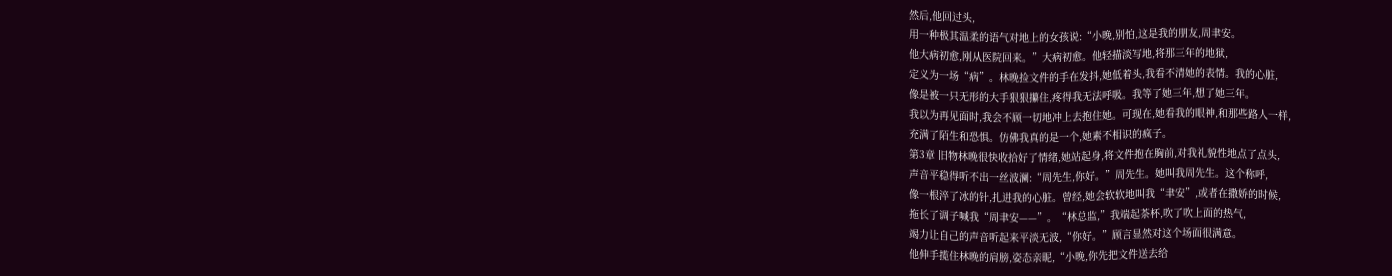然后,他回过头,
用一种极其温柔的语气对地上的女孩说:“小晚,别怕,这是我的朋友,周聿安。
他大病初愈,刚从医院回来。”大病初愈。他轻描淡写地,将那三年的地狱,
定义为一场“病”。林晚捡文件的手在发抖,她低着头,我看不清她的表情。我的心脏,
像是被一只无形的大手狠狠攥住,疼得我无法呼吸。我等了她三年,想了她三年。
我以为再见面时,我会不顾一切地冲上去抱住她。可现在,她看我的眼神,和那些路人一样,
充满了陌生和恐惧。仿佛我真的是一个,她素不相识的疯子。
第3章 旧物林晚很快收拾好了情绪,她站起身,将文件抱在胸前,对我礼貌性地点了点头,
声音平稳得听不出一丝波澜:“周先生,你好。”周先生。她叫我周先生。这个称呼,
像一根淬了冰的针,扎进我的心脏。曾经,她会软软地叫我“聿安”,或者在撒娇的时候,
拖长了调子喊我“周聿安——”。“林总监,”我端起茶杯,吹了吹上面的热气,
竭力让自己的声音听起来平淡无波,“你好。”顾言显然对这个场面很满意。
他伸手揽住林晚的肩膀,姿态亲昵,“小晚,你先把文件送去给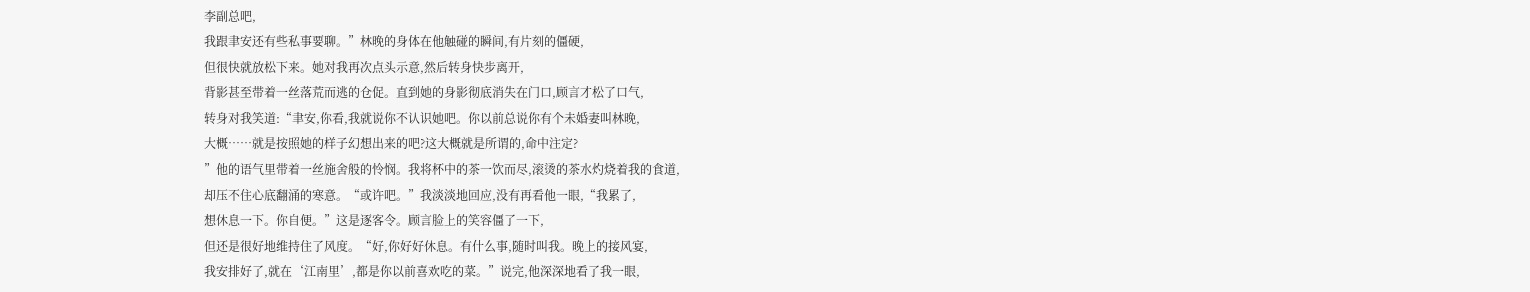李副总吧,
我跟聿安还有些私事要聊。”林晚的身体在他触碰的瞬间,有片刻的僵硬,
但很快就放松下来。她对我再次点头示意,然后转身快步离开,
背影甚至带着一丝落荒而逃的仓促。直到她的身影彻底消失在门口,顾言才松了口气,
转身对我笑道:“聿安,你看,我就说你不认识她吧。你以前总说你有个未婚妻叫林晚,
大概……就是按照她的样子幻想出来的吧?这大概就是所谓的,命中注定?
”他的语气里带着一丝施舍般的怜悯。我将杯中的茶一饮而尽,滚烫的茶水灼烧着我的食道,
却压不住心底翻涌的寒意。“或许吧。”我淡淡地回应,没有再看他一眼,“我累了,
想休息一下。你自便。”这是逐客令。顾言脸上的笑容僵了一下,
但还是很好地维持住了风度。“好,你好好休息。有什么事,随时叫我。晚上的接风宴,
我安排好了,就在‘江南里’,都是你以前喜欢吃的菜。”说完,他深深地看了我一眼,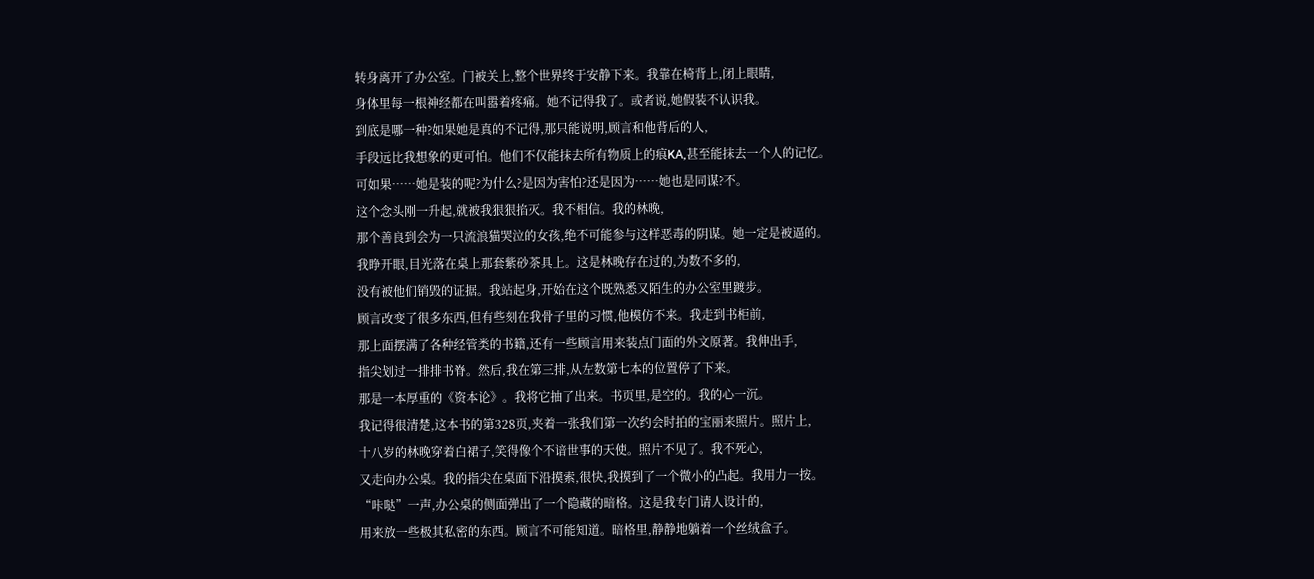转身离开了办公室。门被关上,整个世界终于安静下来。我靠在椅背上,闭上眼睛,
身体里每一根神经都在叫嚣着疼痛。她不记得我了。或者说,她假装不认识我。
到底是哪一种?如果她是真的不记得,那只能说明,顾言和他背后的人,
手段远比我想象的更可怕。他们不仅能抹去所有物质上的痕KA,甚至能抹去一个人的记忆。
可如果……她是装的呢?为什么?是因为害怕?还是因为……她也是同谋?不。
这个念头刚一升起,就被我狠狠掐灭。我不相信。我的林晚,
那个善良到会为一只流浪猫哭泣的女孩,绝不可能参与这样恶毒的阴谋。她一定是被逼的。
我睁开眼,目光落在桌上那套紫砂茶具上。这是林晚存在过的,为数不多的,
没有被他们销毁的证据。我站起身,开始在这个既熟悉又陌生的办公室里踱步。
顾言改变了很多东西,但有些刻在我骨子里的习惯,他模仿不来。我走到书柜前,
那上面摆满了各种经管类的书籍,还有一些顾言用来装点门面的外文原著。我伸出手,
指尖划过一排排书脊。然后,我在第三排,从左数第七本的位置停了下来。
那是一本厚重的《资本论》。我将它抽了出来。书页里,是空的。我的心一沉。
我记得很清楚,这本书的第328页,夹着一张我们第一次约会时拍的宝丽来照片。照片上,
十八岁的林晚穿着白裙子,笑得像个不谙世事的天使。照片不见了。我不死心,
又走向办公桌。我的指尖在桌面下沿摸索,很快,我摸到了一个微小的凸起。我用力一按。
“咔哒”一声,办公桌的侧面弹出了一个隐藏的暗格。这是我专门请人设计的,
用来放一些极其私密的东西。顾言不可能知道。暗格里,静静地躺着一个丝绒盒子。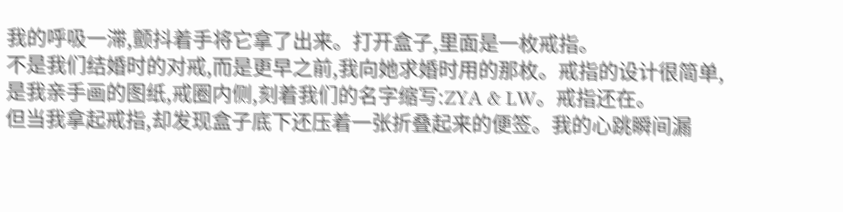我的呼吸一滞,颤抖着手将它拿了出来。打开盒子,里面是一枚戒指。
不是我们结婚时的对戒,而是更早之前,我向她求婚时用的那枚。戒指的设计很简单,
是我亲手画的图纸,戒圈内侧,刻着我们的名字缩写:ZYA & LW。戒指还在。
但当我拿起戒指,却发现盒子底下还压着一张折叠起来的便签。我的心跳瞬间漏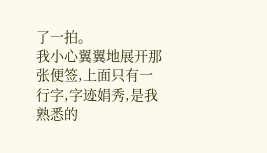了一拍。
我小心翼翼地展开那张便签,上面只有一行字,字迹娟秀,是我熟悉的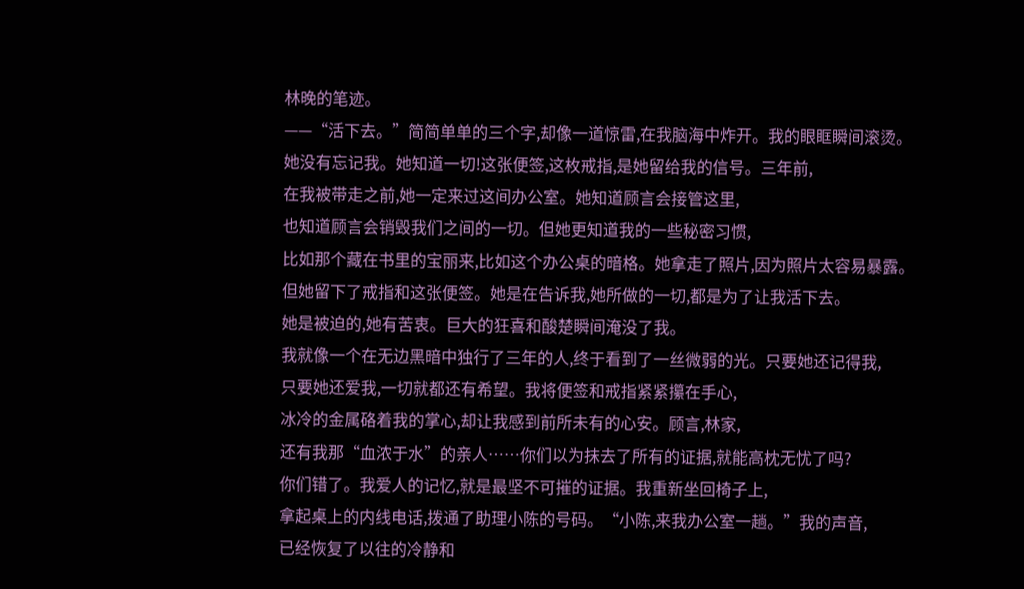林晚的笔迹。
——“活下去。”简简单单的三个字,却像一道惊雷,在我脑海中炸开。我的眼眶瞬间滚烫。
她没有忘记我。她知道一切!这张便签,这枚戒指,是她留给我的信号。三年前,
在我被带走之前,她一定来过这间办公室。她知道顾言会接管这里,
也知道顾言会销毁我们之间的一切。但她更知道我的一些秘密习惯,
比如那个藏在书里的宝丽来,比如这个办公桌的暗格。她拿走了照片,因为照片太容易暴露。
但她留下了戒指和这张便签。她是在告诉我,她所做的一切,都是为了让我活下去。
她是被迫的,她有苦衷。巨大的狂喜和酸楚瞬间淹没了我。
我就像一个在无边黑暗中独行了三年的人,终于看到了一丝微弱的光。只要她还记得我,
只要她还爱我,一切就都还有希望。我将便签和戒指紧紧攥在手心,
冰冷的金属硌着我的掌心,却让我感到前所未有的心安。顾言,林家,
还有我那“血浓于水”的亲人……你们以为抹去了所有的证据,就能高枕无忧了吗?
你们错了。我爱人的记忆,就是最坚不可摧的证据。我重新坐回椅子上,
拿起桌上的内线电话,拨通了助理小陈的号码。“小陈,来我办公室一趟。”我的声音,
已经恢复了以往的冷静和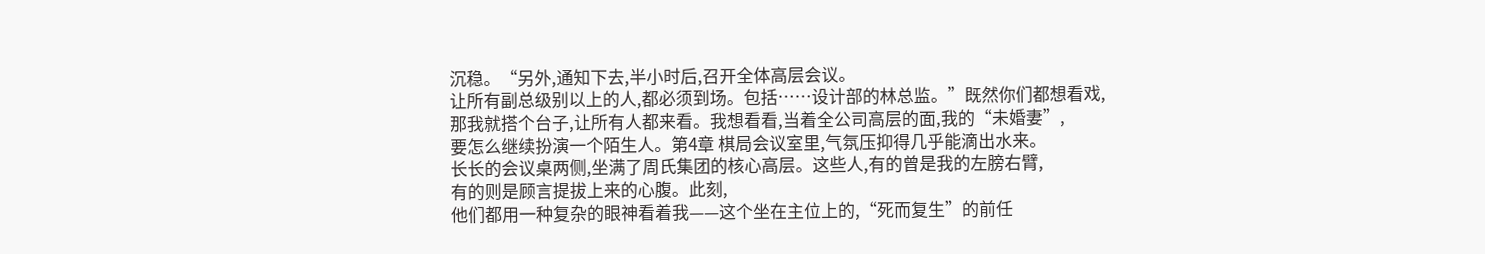沉稳。“另外,通知下去,半小时后,召开全体高层会议。
让所有副总级别以上的人,都必须到场。包括……设计部的林总监。”既然你们都想看戏,
那我就搭个台子,让所有人都来看。我想看看,当着全公司高层的面,我的“未婚妻”,
要怎么继续扮演一个陌生人。第4章 棋局会议室里,气氛压抑得几乎能滴出水来。
长长的会议桌两侧,坐满了周氏集团的核心高层。这些人,有的曾是我的左膀右臂,
有的则是顾言提拔上来的心腹。此刻,
他们都用一种复杂的眼神看着我——这个坐在主位上的,“死而复生”的前任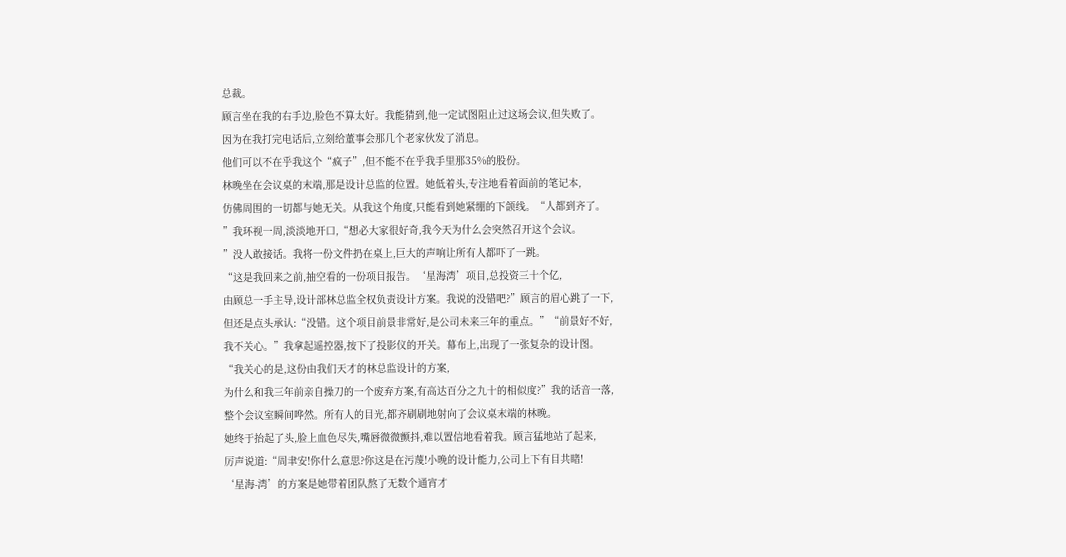总裁。
顾言坐在我的右手边,脸色不算太好。我能猜到,他一定试图阻止过这场会议,但失败了。
因为在我打完电话后,立刻给董事会那几个老家伙发了消息。
他们可以不在乎我这个“疯子”,但不能不在乎我手里那35%的股份。
林晚坐在会议桌的末端,那是设计总监的位置。她低着头,专注地看着面前的笔记本,
仿佛周围的一切都与她无关。从我这个角度,只能看到她紧绷的下颌线。“人都到齐了。
”我环视一周,淡淡地开口,“想必大家很好奇,我今天为什么会突然召开这个会议。
”没人敢接话。我将一份文件扔在桌上,巨大的声响让所有人都吓了一跳。
“这是我回来之前,抽空看的一份项目报告。‘星海湾’项目,总投资三十个亿,
由顾总一手主导,设计部林总监全权负责设计方案。我说的没错吧?”顾言的眉心跳了一下,
但还是点头承认:“没错。这个项目前景非常好,是公司未来三年的重点。”“前景好不好,
我不关心。”我拿起遥控器,按下了投影仪的开关。幕布上,出现了一张复杂的设计图。
“我关心的是,这份由我们天才的林总监设计的方案,
为什么和我三年前亲自操刀的一个废弃方案,有高达百分之九十的相似度?”我的话音一落,
整个会议室瞬间哗然。所有人的目光,都齐刷刷地射向了会议桌末端的林晚。
她终于抬起了头,脸上血色尽失,嘴唇微微颤抖,难以置信地看着我。顾言猛地站了起来,
厉声说道:“周聿安!你什么意思?你这是在污蔑!小晚的设计能力,公司上下有目共睹!
‘星海-湾’的方案是她带着团队熬了无数个通宵才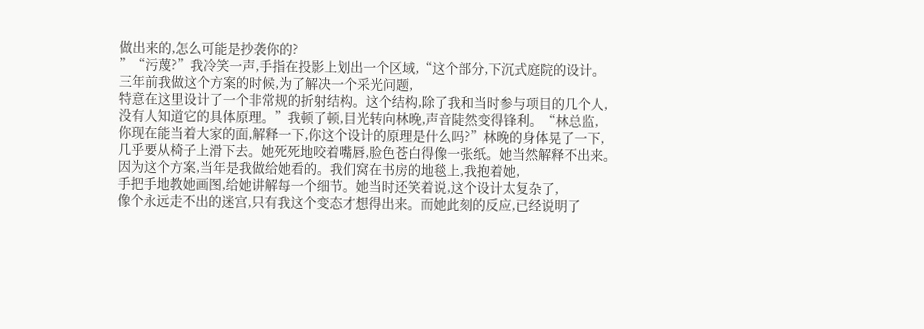做出来的,怎么可能是抄袭你的?
”“污蔑?”我冷笑一声,手指在投影上划出一个区域,“这个部分,下沉式庭院的设计。
三年前我做这个方案的时候,为了解决一个采光问题,
特意在这里设计了一个非常规的折射结构。这个结构,除了我和当时参与项目的几个人,
没有人知道它的具体原理。”我顿了顿,目光转向林晚,声音陡然变得锋利。“林总监,
你现在能当着大家的面,解释一下,你这个设计的原理是什么吗?”林晚的身体晃了一下,
几乎要从椅子上滑下去。她死死地咬着嘴唇,脸色苍白得像一张纸。她当然解释不出来。
因为这个方案,当年是我做给她看的。我们窝在书房的地毯上,我抱着她,
手把手地教她画图,给她讲解每一个细节。她当时还笑着说,这个设计太复杂了,
像个永远走不出的迷宫,只有我这个变态才想得出来。而她此刻的反应,已经说明了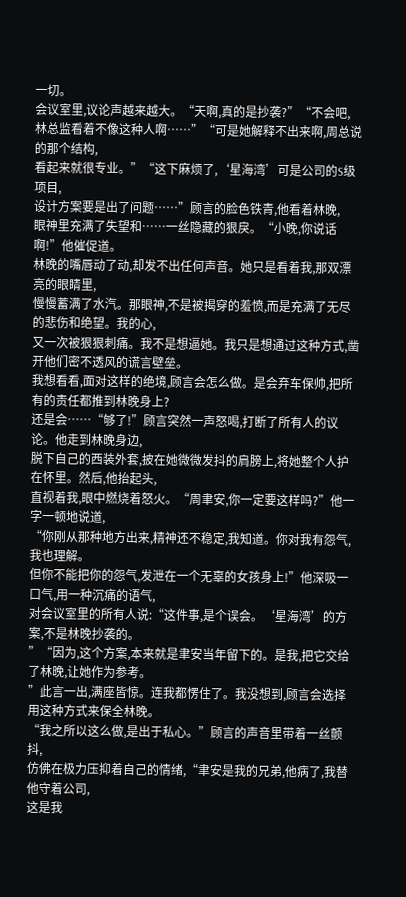一切。
会议室里,议论声越来越大。“天啊,真的是抄袭?”“不会吧,
林总监看着不像这种人啊……”“可是她解释不出来啊,周总说的那个结构,
看起来就很专业。”“这下麻烦了,‘星海湾’可是公司的S级项目,
设计方案要是出了问题……”顾言的脸色铁青,他看着林晚,
眼神里充满了失望和……一丝隐藏的狠戾。“小晚,你说话啊!”他催促道。
林晚的嘴唇动了动,却发不出任何声音。她只是看着我,那双漂亮的眼睛里,
慢慢蓄满了水汽。那眼神,不是被揭穿的羞愤,而是充满了无尽的悲伤和绝望。我的心,
又一次被狠狠刺痛。我不是想逼她。我只是想通过这种方式,凿开他们密不透风的谎言壁垒。
我想看看,面对这样的绝境,顾言会怎么做。是会弃车保帅,把所有的责任都推到林晚身上?
还是会……“够了!”顾言突然一声怒喝,打断了所有人的议论。他走到林晚身边,
脱下自己的西装外套,披在她微微发抖的肩膀上,将她整个人护在怀里。然后,他抬起头,
直视着我,眼中燃烧着怒火。“周聿安,你一定要这样吗?”他一字一顿地说道,
“你刚从那种地方出来,精神还不稳定,我知道。你对我有怨气,我也理解。
但你不能把你的怨气,发泄在一个无辜的女孩身上!”他深吸一口气,用一种沉痛的语气,
对会议室里的所有人说:“这件事,是个误会。‘星海湾’的方案,不是林晚抄袭的。
”“因为,这个方案,本来就是聿安当年留下的。是我,把它交给了林晚,让她作为参考。
”此言一出,满座皆惊。连我都愣住了。我没想到,顾言会选择用这种方式来保全林晚。
“我之所以这么做,是出于私心。”顾言的声音里带着一丝颤抖,
仿佛在极力压抑着自己的情绪,“聿安是我的兄弟,他病了,我替他守着公司,
这是我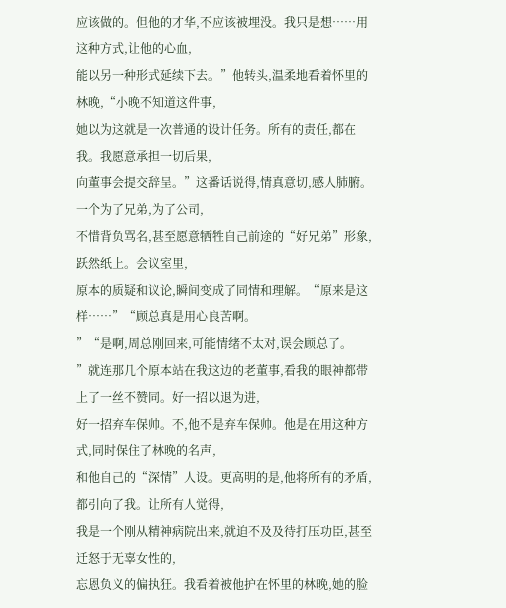应该做的。但他的才华,不应该被埋没。我只是想……用这种方式,让他的心血,
能以另一种形式延续下去。”他转头,温柔地看着怀里的林晚,“小晚不知道这件事,
她以为这就是一次普通的设计任务。所有的责任,都在我。我愿意承担一切后果,
向董事会提交辞呈。”这番话说得,情真意切,感人肺腑。一个为了兄弟,为了公司,
不惜背负骂名,甚至愿意牺牲自己前途的“好兄弟”形象,跃然纸上。会议室里,
原本的质疑和议论,瞬间变成了同情和理解。“原来是这样……”“顾总真是用心良苦啊。
”“是啊,周总刚回来,可能情绪不太对,误会顾总了。
”就连那几个原本站在我这边的老董事,看我的眼神都带上了一丝不赞同。好一招以退为进,
好一招弃车保帅。不,他不是弃车保帅。他是在用这种方式,同时保住了林晚的名声,
和他自己的“深情”人设。更高明的是,他将所有的矛盾,都引向了我。让所有人觉得,
我是一个刚从精神病院出来,就迫不及及待打压功臣,甚至迁怒于无辜女性的,
忘恩负义的偏执狂。我看着被他护在怀里的林晚,她的脸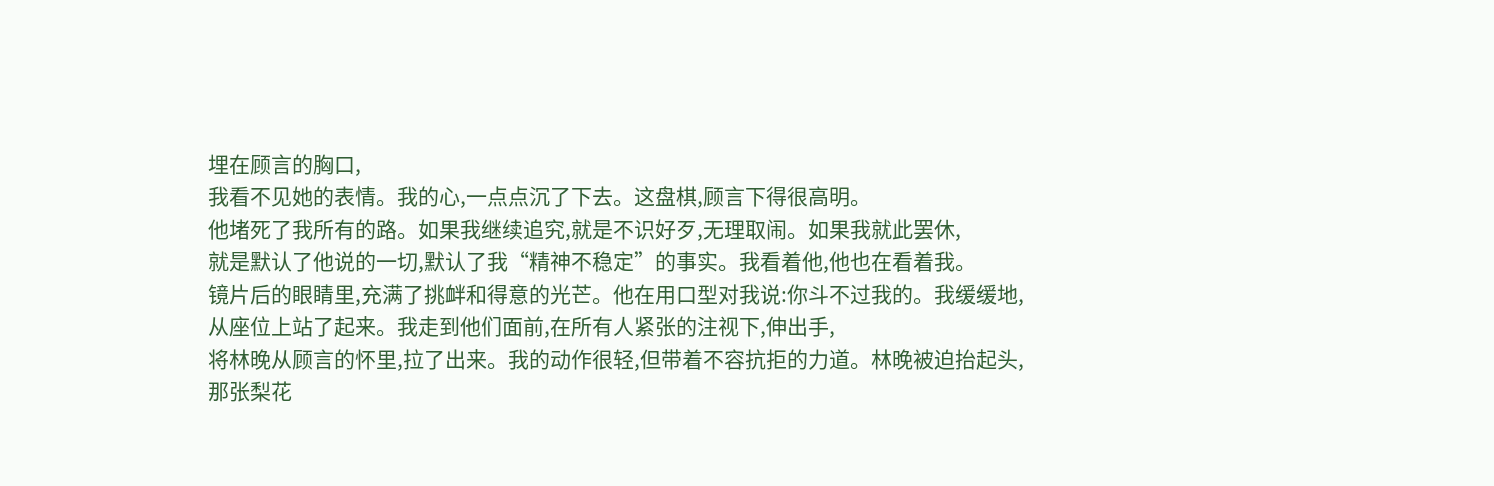埋在顾言的胸口,
我看不见她的表情。我的心,一点点沉了下去。这盘棋,顾言下得很高明。
他堵死了我所有的路。如果我继续追究,就是不识好歹,无理取闹。如果我就此罢休,
就是默认了他说的一切,默认了我“精神不稳定”的事实。我看着他,他也在看着我。
镜片后的眼睛里,充满了挑衅和得意的光芒。他在用口型对我说:你斗不过我的。我缓缓地,
从座位上站了起来。我走到他们面前,在所有人紧张的注视下,伸出手,
将林晚从顾言的怀里,拉了出来。我的动作很轻,但带着不容抗拒的力道。林晚被迫抬起头,
那张梨花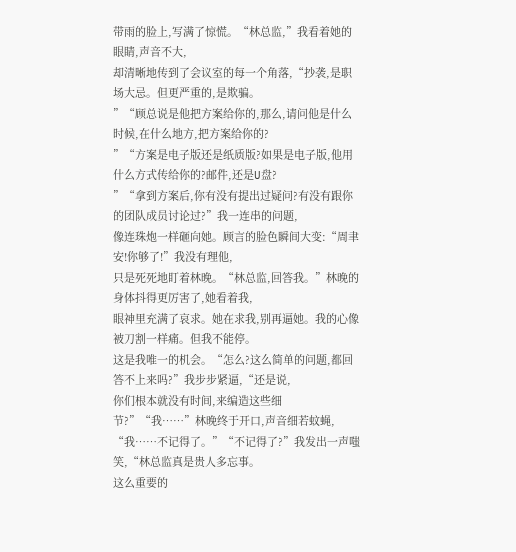带雨的脸上,写满了惊慌。“林总监,”我看着她的眼睛,声音不大,
却清晰地传到了会议室的每一个角落,“抄袭,是职场大忌。但更严重的,是欺骗。
”“顾总说是他把方案给你的,那么,请问他是什么时候,在什么地方,把方案给你的?
”“方案是电子版还是纸质版?如果是电子版,他用什么方式传给你的?邮件,还是U盘?
”“拿到方案后,你有没有提出过疑问?有没有跟你的团队成员讨论过?”我一连串的问题,
像连珠炮一样砸向她。顾言的脸色瞬间大变:“周聿安!你够了!”我没有理他,
只是死死地盯着林晚。“林总监,回答我。”林晚的身体抖得更厉害了,她看着我,
眼神里充满了哀求。她在求我,别再逼她。我的心像被刀割一样痛。但我不能停。
这是我唯一的机会。“怎么?这么简单的问题,都回答不上来吗?”我步步紧逼,“还是说,
你们根本就没有时间,来编造这些细节?”“我……”林晚终于开口,声音细若蚊蝇,
“我……不记得了。”“不记得了?”我发出一声嗤笑,“林总监真是贵人多忘事。
这么重要的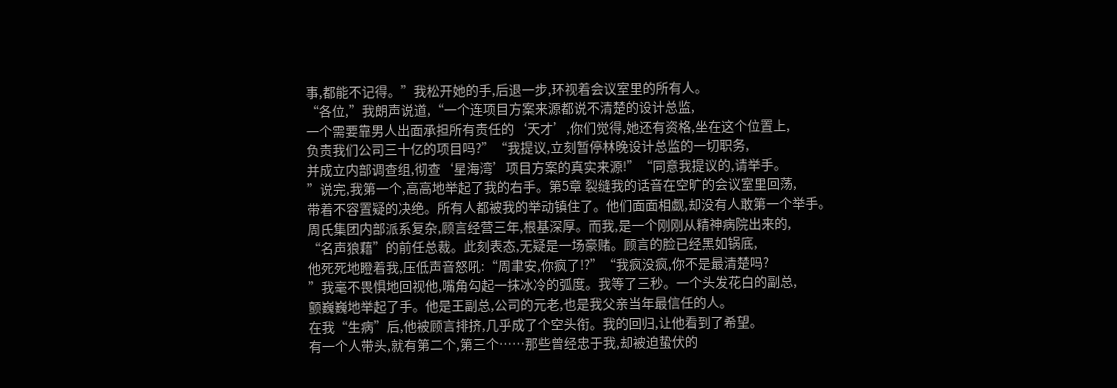事,都能不记得。”我松开她的手,后退一步,环视着会议室里的所有人。
“各位,”我朗声说道,“一个连项目方案来源都说不清楚的设计总监,
一个需要靠男人出面承担所有责任的‘天才’,你们觉得,她还有资格,坐在这个位置上,
负责我们公司三十亿的项目吗?”“我提议,立刻暂停林晚设计总监的一切职务,
并成立内部调查组,彻查‘星海湾’项目方案的真实来源!”“同意我提议的,请举手。
”说完,我第一个,高高地举起了我的右手。第5章 裂缝我的话音在空旷的会议室里回荡,
带着不容置疑的决绝。所有人都被我的举动镇住了。他们面面相觑,却没有人敢第一个举手。
周氏集团内部派系复杂,顾言经营三年,根基深厚。而我,是一个刚刚从精神病院出来的,
“名声狼藉”的前任总裁。此刻表态,无疑是一场豪赌。顾言的脸已经黑如锅底,
他死死地瞪着我,压低声音怒吼:“周聿安,你疯了!?”“我疯没疯,你不是最清楚吗?
”我毫不畏惧地回视他,嘴角勾起一抹冰冷的弧度。我等了三秒。一个头发花白的副总,
颤巍巍地举起了手。他是王副总,公司的元老,也是我父亲当年最信任的人。
在我“生病”后,他被顾言排挤,几乎成了个空头衔。我的回归,让他看到了希望。
有一个人带头,就有第二个,第三个……那些曾经忠于我,却被迫蛰伏的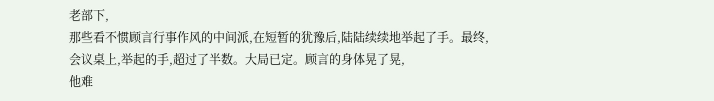老部下,
那些看不惯顾言行事作风的中间派,在短暂的犹豫后,陆陆续续地举起了手。最终,
会议桌上,举起的手,超过了半数。大局已定。顾言的身体晃了晃,
他难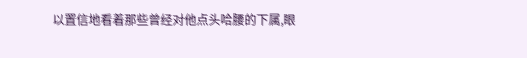以置信地看着那些曾经对他点头哈腰的下属,眼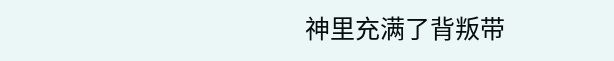神里充满了背叛带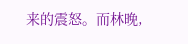来的震怒。而林晚,